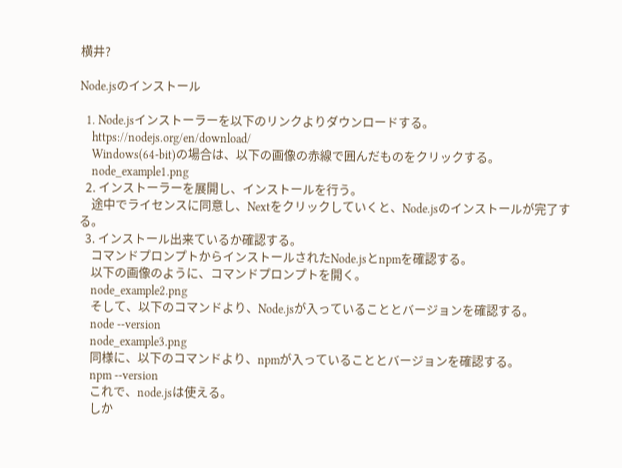横井?

Node.jsのインストール

  1. Node.jsインストーラーを以下のリンクよりダウンロードする。
    https://nodejs.org/en/download/
    Windows(64-bit)の場合は、以下の画像の赤線で囲んだものをクリックする。
    node_example1.png
  2. インストーラーを展開し、インストールを行う。
    途中でライセンスに同意し、Nextをクリックしていくと、Node.jsのインストールが完了する。
  3. インストール出来ているか確認する。
    コマンドプロンプトからインストールされたNode.jsとnpmを確認する。
    以下の画像のように、コマンドプロンプトを開く。
    node_example2.png
    そして、以下のコマンドより、Node.jsが入っていることとバージョンを確認する。
    node --version
    node_example3.png
    同様に、以下のコマンドより、npmが入っていることとバージョンを確認する。
    npm --version
    これで、node.jsは使える。
    しか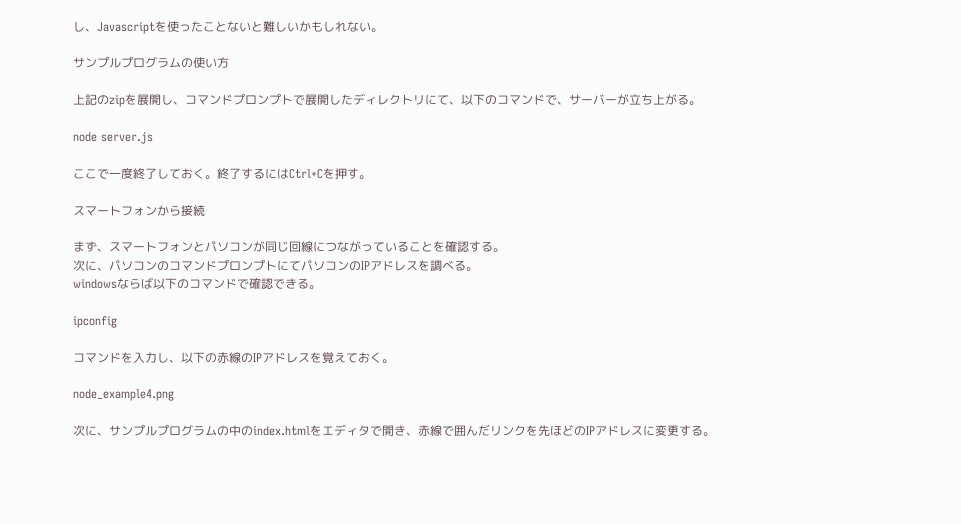し、Javascriptを使ったことないと難しいかもしれない。

サンプルプログラムの使い方

上記のzipを展開し、コマンドプロンプトで展開したディレクトリにて、以下のコマンドで、サーバーが立ち上がる。

node server.js

ここで一度終了しておく。終了するにはCtrl+Cを押す。

スマートフォンから接続

まず、スマートフォンとパソコンが同じ回線につながっていることを確認する。
次に、パソコンのコマンドプロンプトにてパソコンのIPアドレスを調べる。
windowsならば以下のコマンドで確認できる。

ipconfig

コマンドを入力し、以下の赤線のIPアドレスを覚えておく。

node_example4.png

次に、サンプルプログラムの中のindex.htmlをエディタで開き、赤線で囲んだリンクを先ほどのIPアドレスに変更する。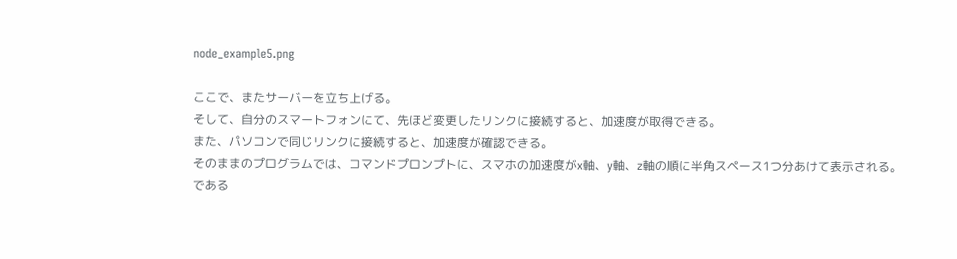node_example5.png

ここで、またサーバーを立ち上げる。
そして、自分のスマートフォンにて、先ほど変更したリンクに接続すると、加速度が取得できる。
また、パソコンで同じリンクに接続すると、加速度が確認できる。
そのままのプログラムでは、コマンドプロンプトに、スマホの加速度がx軸、y軸、z軸の順に半角スペース1つ分あけて表示される。
である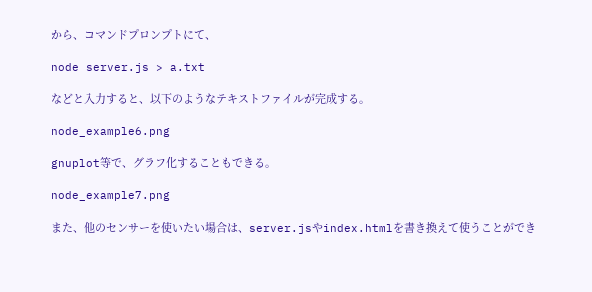から、コマンドプロンプトにて、

node server.js > a.txt

などと入力すると、以下のようなテキストファイルが完成する。

node_example6.png

gnuplot等で、グラフ化することもできる。

node_example7.png

また、他のセンサーを使いたい場合は、server.jsやindex.htmlを書き換えて使うことができ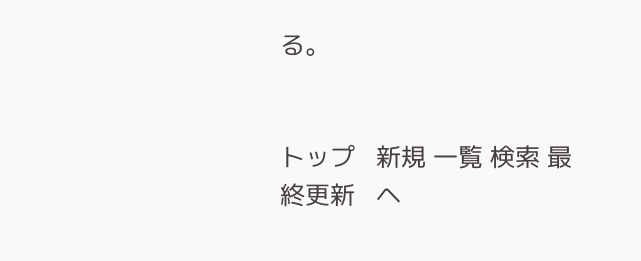る。


トップ   新規 一覧 検索 最終更新   ヘ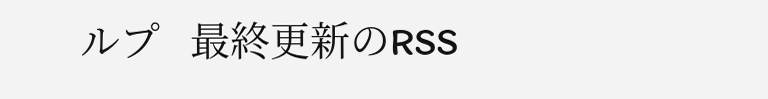ルプ   最終更新のRSS